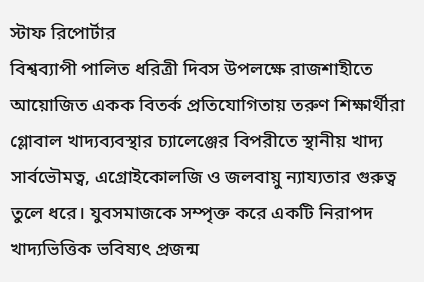স্টাফ রিপোর্টার
বিশ্বব্যাপী পালিত ধরিত্রী দিবস উপলক্ষে রাজশাহীতে আয়োজিত একক বিতর্ক প্রতিযোগিতায় তরুণ শিক্ষার্থীরা গ্লোবাল খাদ্যব্যবস্থার চ্যালেঞ্জের বিপরীতে স্থানীয় খাদ্য সার্বভৌমত্ব, এগ্রোইকোলজি ও জলবায়ু ন্যায্যতার গুরুত্ব তুলে ধরে। যুবসমাজকে সম্পৃক্ত করে একটি নিরাপদ খাদ্যভিত্তিক ভবিষ্যৎ প্রজন্ম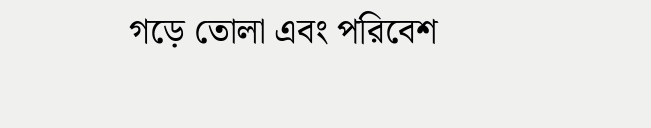গড়ে তোলা এবং পরিবেশ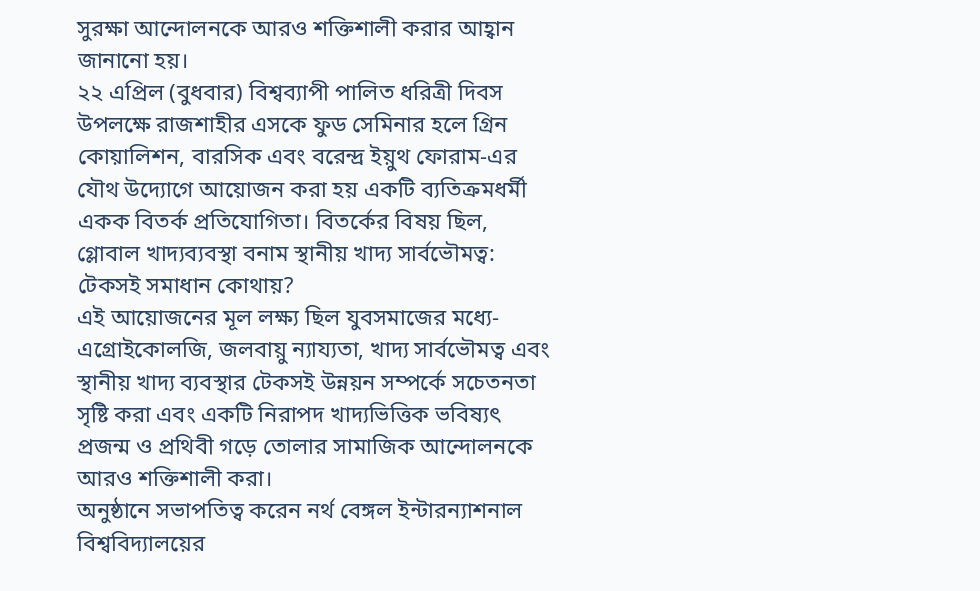সুরক্ষা আন্দোলনকে আরও শক্তিশালী করার আহ্বান জানানো হয়।
২২ এপ্রিল (বুধবার) বিশ্বব্যাপী পালিত ধরিত্রী দিবস উপলক্ষে রাজশাহীর এসকে ফুড সেমিনার হলে গ্রিন কোয়ালিশন, বারসিক এবং বরেন্দ্র ইয়ুথ ফোরাম-এর যৌথ উদ্যোগে আয়োজন করা হয় একটি ব্যতিক্রমধর্মী একক বিতর্ক প্রতিযোগিতা। বিতর্কের বিষয় ছিল, গ্লোবাল খাদ্যব্যবস্থা বনাম স্থানীয় খাদ্য সার্বভৌমত্ব: টেকসই সমাধান কোথায়?
এই আয়োজনের মূল লক্ষ্য ছিল যুবসমাজের মধ্যে-এগ্রোইকোলজি, জলবায়ু ন্যায্যতা, খাদ্য সার্বভৌমত্ব এবং স্থানীয় খাদ্য ব্যবস্থার টেকসই উন্নয়ন সম্পর্কে সচেতনতা সৃষ্টি করা এবং একটি নিরাপদ খাদ্যভিত্তিক ভবিষ্যৎ প্রজন্ম ও প্রথিবী গড়ে তোলার সামাজিক আন্দোলনকে আরও শক্তিশালী করা।
অনুষ্ঠানে সভাপতিত্ব করেন নর্থ বেঙ্গল ইন্টারন্যাশনাল বিশ্ববিদ্যালয়ের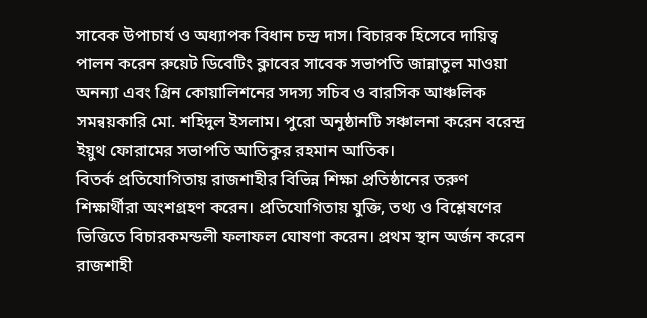সাবেক উপাচার্য ও অধ্যাপক বিধান চন্দ্র দাস। বিচারক হিসেবে দায়িত্ব পালন করেন রুয়েট ডিবেটিং ক্লাবের সাবেক সভাপতি জান্নাতুল মাওয়া অনন্যা এবং গ্রিন কোয়ালিশনের সদস্য সচিব ও বারসিক আঞ্চলিক সমন্বয়কারি মো. শহিদুল ইসলাম। পুরো অনুষ্ঠানটি সঞ্চালনা করেন বরেন্দ্র ইয়ুথ ফোরামের সভাপতি আতিকুর রহমান আতিক।
বিতর্ক প্রতিযোগিতায় রাজশাহীর বিভিন্ন শিক্ষা প্রতিষ্ঠানের তরুণ শিক্ষার্থীরা অংশগ্রহণ করেন। প্রতিযোগিতায় যুক্তি, তথ্য ও বিশ্লেষণের ভিত্তিতে বিচারকমন্ডলী ফলাফল ঘোষণা করেন। প্রথম স্থান অর্জন করেন রাজশাহী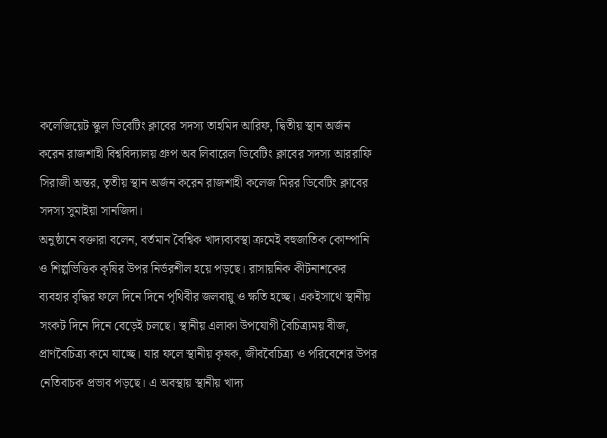কলেজিয়েট স্কুল ডিবেটিং ক্লাবের সদস্য তাহমিদ আরিফ, দ্বিতীয় স্থান অর্জন করেন রাজশাহী বিশ্ববিদ্যালয় গ্রুপ অব লিবারেল ডিবেটিং ক্লাবের সদস্য আররাফি সিরাজী অন্তর, তৃতীয় স্থান অর্জন করেন রাজশাহী কলেজ মিরর ডিবেটিং ক্লাবের সদস্য সুমাইয়া সানজিদা।
অনুষ্ঠানে বক্তারা বলেন, বর্তমান বৈশ্বিক খাদ্যব্যবস্থা ক্রমেই বহুজাতিক কোম্পানি ও শিল্পভিত্তিক কৃষির উপর নির্ভরশীল হয়ে পড়ছে। রাসায়নিক কীটনাশকের ব্যবহার বৃদ্ধির ফলে দিনে দিনে পৃথিবীর জলবায়ু ও ক্ষতি হচ্ছে। একইসাথে স্থানীয় সংকট দিনে দিনে বেড়েই চলছে। স্থানীয় এলাকা উপযোগী বৈচিত্র্যময় বীজ, প্রাণবৈচিত্র্য কমে যাচ্ছে। যার ফলে স্থানীয় কৃষক, জীববৈচিত্র্য ও পরিবেশের উপর নেতিবাচক প্রভাব পড়ছে। এ অবস্থায় স্থানীয় খাদ্য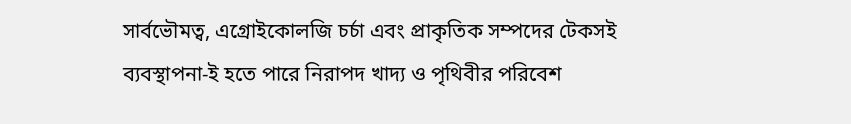সার্বভৌমত্ব, এগ্রোইকোলজি চর্চা এবং প্রাকৃতিক সম্পদের টেকসই ব্যবস্থাপনা-ই হতে পারে নিরাপদ খাদ্য ও পৃথিবীর পরিবেশ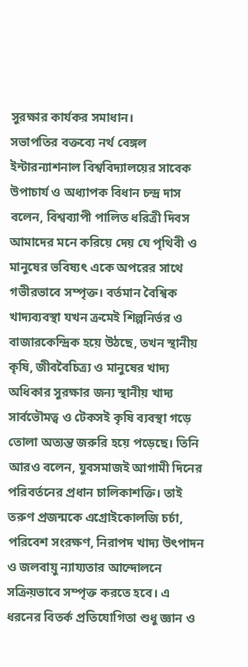সুরক্ষার কার্যকর সমাধান।
সভাপতির বক্তব্যে নর্থ বেঙ্গল ইন্টারন্যাশনাল বিশ্ববিদ্যালয়ের সাবেক উপাচার্য ও অধ্যাপক বিধান চন্দ্র দাস বলেন, বিশ্বব্যাপী পালিত ধরিত্রী দিবস আমাদের মনে করিয়ে দেয় যে পৃথিবী ও মানুষের ভবিষ্যৎ একে অপরের সাথে গভীরভাবে সম্পৃক্ত। বর্তমান বৈশ্বিক খাদ্যব্যবস্থা যখন ক্রমেই শিল্পনির্ভর ও বাজারকেন্দ্রিক হয়ে উঠছে, তখন স্থানীয় কৃষি, জীববৈচিত্র্য ও মানুষের খাদ্য অধিকার সুরক্ষার জন্য স্থানীয় খাদ্য সার্বভৌমত্ব ও টেকসই কৃষি ব্যবস্থা গড়ে তোলা অত্যন্ত জরুরি হয়ে পড়েছে। তিনি আরও বলেন, যুবসমাজই আগামী দিনের পরিবর্তনের প্রধান চালিকাশক্তি। তাই তরুণ প্রজন্মকে এগ্রোইকোলজি চর্চা, পরিবেশ সংরক্ষণ, নিরাপদ খাদ্য উৎপাদন ও জলবায়ু ন্যায্যতার আন্দোলনে সক্রিয়ভাবে সম্পৃক্ত করতে হবে। এ ধরনের বিতর্ক প্রতিযোগিতা শুধু জ্ঞান ও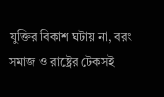যুক্তির বিকাশ ঘটায় না, বরং সমাজ ও রাষ্ট্রের টেকসই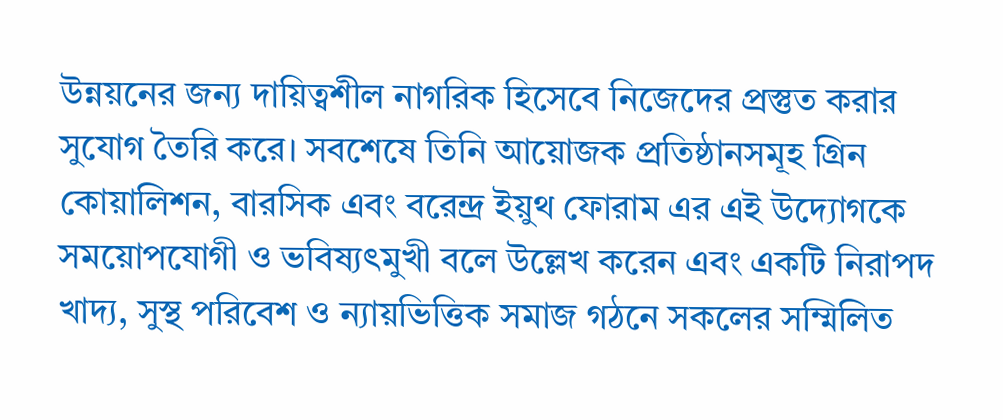উন্নয়নের জন্য দায়িত্বশীল নাগরিক হিসেবে নিজেদের প্রস্তুত করার সুযোগ তৈরি করে। সবশেষে তিনি আয়োজক প্রতিষ্ঠানসমূহ গ্রিন কোয়ালিশন, বারসিক এবং বরেন্দ্র ইয়ুথ ফোরাম এর এই উদ্যোগকে সময়োপযোগী ও ভবিষ্যৎমুখী বলে উল্লেখ করেন এবং একটি নিরাপদ খাদ্য, সুস্থ পরিবেশ ও ন্যায়ভিত্তিক সমাজ গঠনে সকলের সম্মিলিত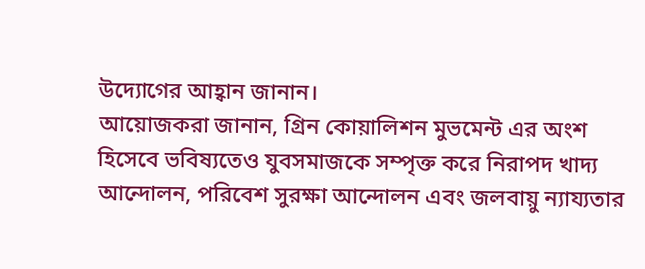উদ্যোগের আহ্বান জানান।
আয়োজকরা জানান, গ্রিন কোয়ালিশন মুভমেন্ট এর অংশ হিসেবে ভবিষ্যতেও যুবসমাজকে সম্পৃক্ত করে নিরাপদ খাদ্য আন্দোলন, পরিবেশ সুরক্ষা আন্দোলন এবং জলবায়ু ন্যায্যতার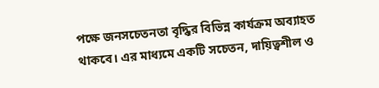পক্ষে জনসচেতনতা বৃদ্ধির বিভিন্ন কার্যক্রম অব্যাহত থাকবে। এর মাধ্যমে একটি সচেতন, দায়িত্বশীল ও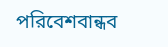পরিবেশবান্ধব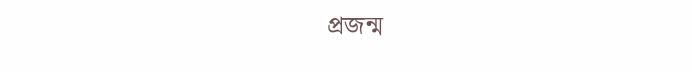প্রজন্ম